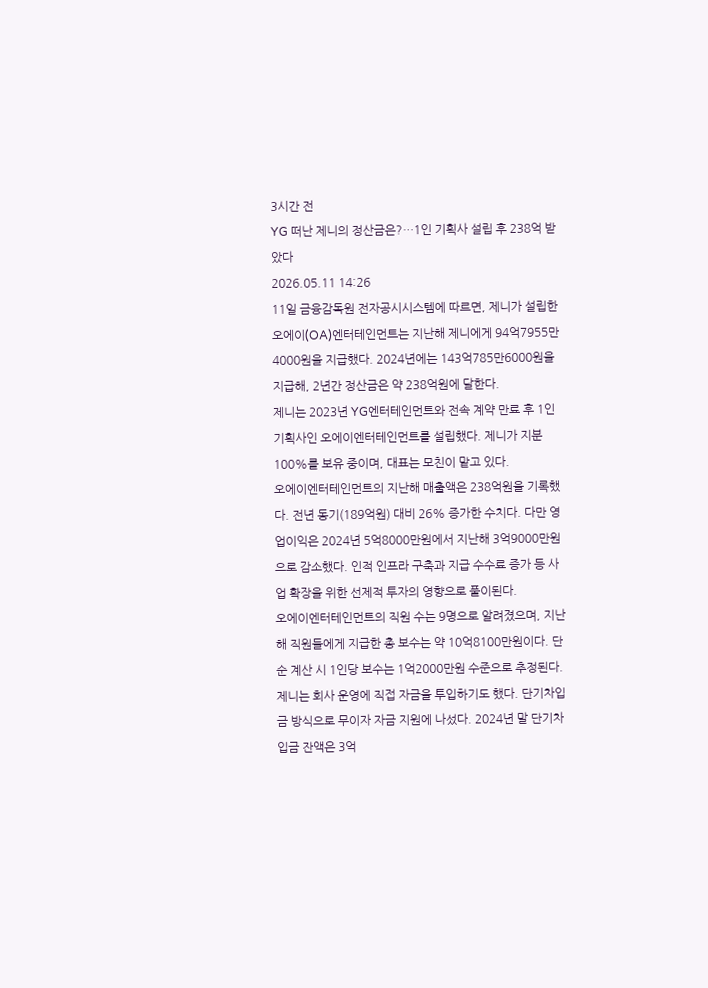3시간 전
YG 떠난 제니의 정산금은?…1인 기획사 설립 후 238억 받았다
2026.05.11 14:26
11일 금융감독원 전자공시시스템에 따르면, 제니가 설립한 오에이(OA)엔터테인먼트는 지난해 제니에게 94억7955만4000원을 지급했다. 2024년에는 143억785만6000원을 지급해, 2년간 정산금은 약 238억원에 달한다.
제니는 2023년 YG엔터테인먼트와 전속 계약 만료 후 1인 기획사인 오에이엔터테인먼트를 설립했다. 제니가 지분 100%를 보유 중이며, 대표는 모친이 맡고 있다.
오에이엔터테인먼트의 지난해 매출액은 238억원을 기록했다. 전년 동기(189억원) 대비 26% 증가한 수치다. 다만 영업이익은 2024년 5억8000만원에서 지난해 3억9000만원으로 감소했다. 인적 인프라 구축과 지급 수수료 증가 등 사업 확장을 위한 선제적 투자의 영향으로 풀이된다.
오에이엔터테인먼트의 직원 수는 9명으로 알려졌으며, 지난해 직원들에게 지급한 총 보수는 약 10억8100만원이다. 단순 계산 시 1인당 보수는 1억2000만원 수준으로 추정된다.
제니는 회사 운영에 직접 자금을 투입하기도 했다. 단기차입금 방식으로 무이자 자금 지원에 나섰다. 2024년 말 단기차입금 잔액은 3억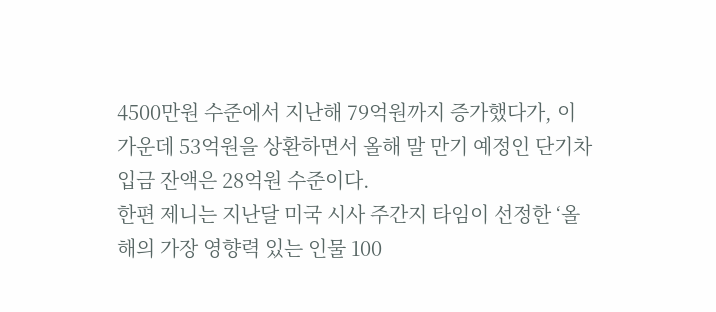4500만원 수준에서 지난해 79억원까지 증가했다가, 이 가운데 53억원을 상환하면서 올해 말 만기 예정인 단기차입금 잔액은 28억원 수준이다.
한편 제니는 지난달 미국 시사 주간지 타임이 선정한 ‘올해의 가장 영향력 있는 인물 100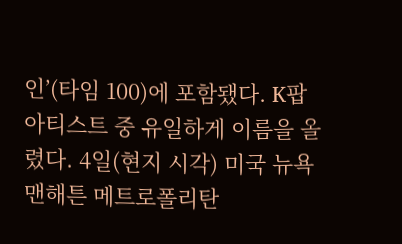인’(타임 100)에 포함됐다. K팝 아티스트 중 유일하게 이름을 올렸다. 4일(현지 시각) 미국 뉴욕 맨해튼 메트로폴리탄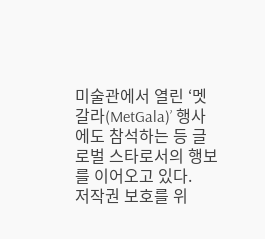미술관에서 열린 ‘멧 갈라(MetGala)’ 행사에도 참석하는 등 글로벌 스타로서의 행보를 이어오고 있다.
저작권 보호를 위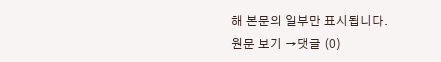해 본문의 일부만 표시됩니다.
원문 보기 →댓글 (0)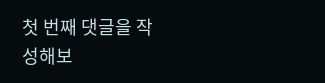첫 번째 댓글을 작성해보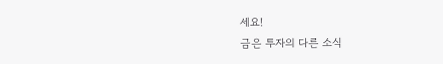세요!
금은 투자의 다른 소식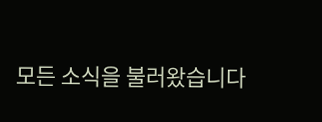모든 소식을 불러왔습니다